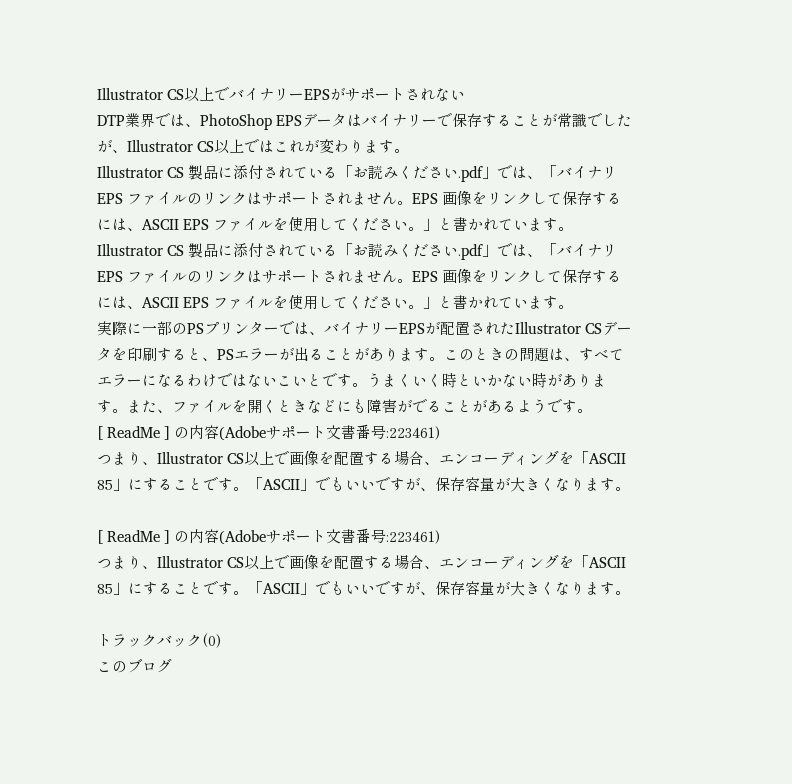Illustrator CS以上でバイナリーEPSがサポートされない
DTP業界では、PhotoShop EPSデータはバイナリーで保存することが常識でしたが、Illustrator CS以上ではこれが変わります。
Illustrator CS 製品に添付されている「お読みください.pdf」では、「バイナリ EPS ファイルのリンクはサポートされません。EPS 画像をリンクして保存するには、ASCII EPS ファイルを使用してください。」と書かれています。
Illustrator CS 製品に添付されている「お読みください.pdf」では、「バイナリ EPS ファイルのリンクはサポートされません。EPS 画像をリンクして保存するには、ASCII EPS ファイルを使用してください。」と書かれています。
実際に一部のPSプリンターでは、バイナリーEPSが配置されたIllustrator CSデータを印刷すると、PSエラーが出ることがあります。このときの問題は、すべてエラーになるわけではないこいとです。うまくいく時といかない時があります。また、ファイルを開くときなどにも障害がでることがあるようです。
[ ReadMe ] の内容(Adobeサポート文書番号:223461)
つまり、Illustrator CS以上で画像を配置する場合、エンコーディングを「ASCII 85」にすることです。「ASCII」でもいいですが、保存容量が大きくなります。

[ ReadMe ] の内容(Adobeサポート文書番号:223461)
つまり、Illustrator CS以上で画像を配置する場合、エンコーディングを「ASCII 85」にすることです。「ASCII」でもいいですが、保存容量が大きくなります。

トラックバック(0)
このブログ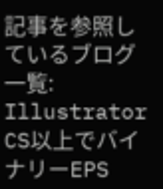記事を参照しているブログ一覧: Illustrator CS以上でバイナリーEPS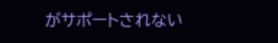がサポートされない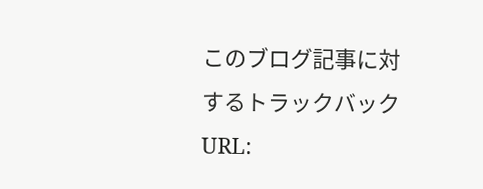このブログ記事に対するトラックバックURL: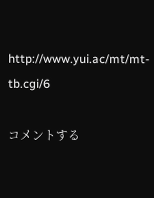http://www.yui.ac/mt/mt-tb.cgi/6

コメントする